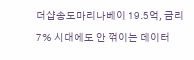더샵송도마리나베이 19.5억, 금리 7% 시대에도 안 꺾이는 데이터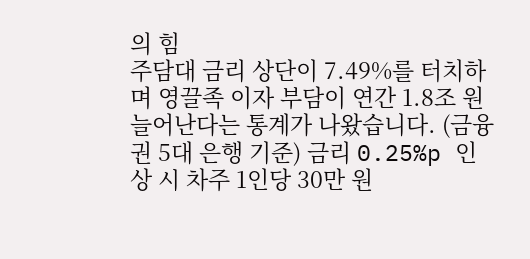의 힘
주담대 금리 상단이 7.49%를 터치하며 영끌족 이자 부담이 연간 1.8조 원 늘어난다는 통계가 나왔습니다. (금융권 5대 은행 기준) 금리 0.25%p 인상 시 차주 1인당 30만 원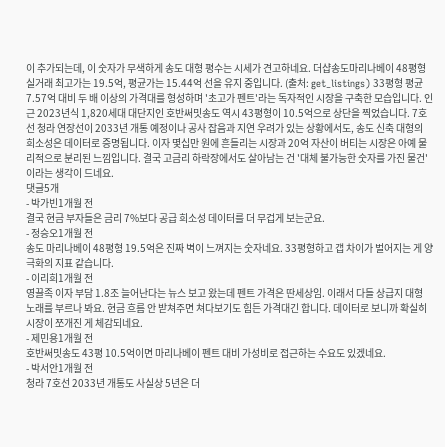이 추가되는데, 이 숫자가 무색하게 송도 대형 평수는 시세가 견고하네요. 더샵송도마리나베이 48평형 실거래 최고가는 19.5억, 평균가는 15.44억 선을 유지 중입니다. (출처: get_listings) 33평형 평균 7.57억 대비 두 배 이상의 가격대를 형성하며 '초고가 펜트'라는 독자적인 시장을 구축한 모습입니다. 인근 2023년식 1,820세대 대단지인 호반써밋송도 역시 43평형이 10.5억으로 상단을 찍었습니다. 7호선 청라 연장선이 2033년 개통 예정이나 공사 잡음과 지연 우려가 있는 상황에서도, 송도 신축 대형의 희소성은 데이터로 증명됩니다. 이자 몇십만 원에 흔들리는 시장과 20억 자산이 버티는 시장은 아예 물리적으로 분리된 느낌입니다. 결국 고금리 하락장에서도 살아남는 건 '대체 불가능한 숫자를 가진 물건'이라는 생각이 드네요.
댓글5개
- 박가빈1개월 전
결국 현금 부자들은 금리 7%보다 공급 희소성 데이터를 더 무겁게 보는군요.
- 정승오1개월 전
송도 마리나베이 48평형 19.5억은 진짜 벽이 느껴지는 숫자네요. 33평형하고 갭 차이가 벌어지는 게 양극화의 지표 같습니다.
- 이리희1개월 전
영끌족 이자 부담 1.8조 늘어난다는 뉴스 보고 왔는데 펜트 가격은 딴세상임. 이래서 다들 상급지 대형 노래를 부르나 봐요. 현금 흐름 안 받쳐주면 쳐다보기도 힘든 가격대긴 합니다. 데이터로 보니까 확실히 시장이 쪼개진 게 체감되네요.
- 제민용1개월 전
호반써밋송도 43평 10.5억이면 마리나베이 펜트 대비 가성비로 접근하는 수요도 있겠네요.
- 박서안1개월 전
청라 7호선 2033년 개통도 사실상 5년은 더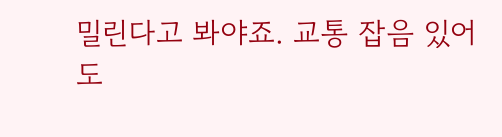밀린다고 봐야죠. 교통 잡음 있어도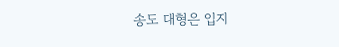송도 대형은 입지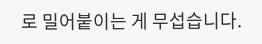로 밀어붙이는 게 무섭습니다.